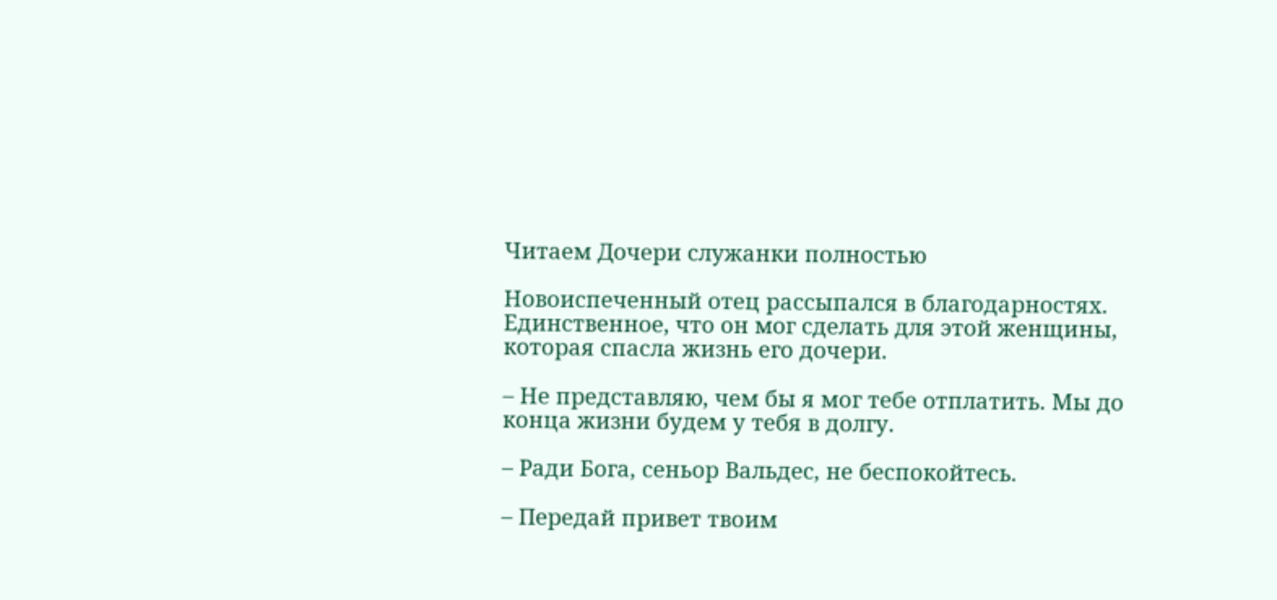Читаем Дочери служанки полностью

Новоиспеченный отец рассыпался в благодарностях. Единственное, что он мог сделать для этой женщины, которая спасла жизнь его дочери.

– Не представляю, чем бы я мог тебе отплатить. Мы до конца жизни будем у тебя в долгу.

– Ради Бога, сеньор Вальдес, не беспокойтесь.

– Передай привет твоим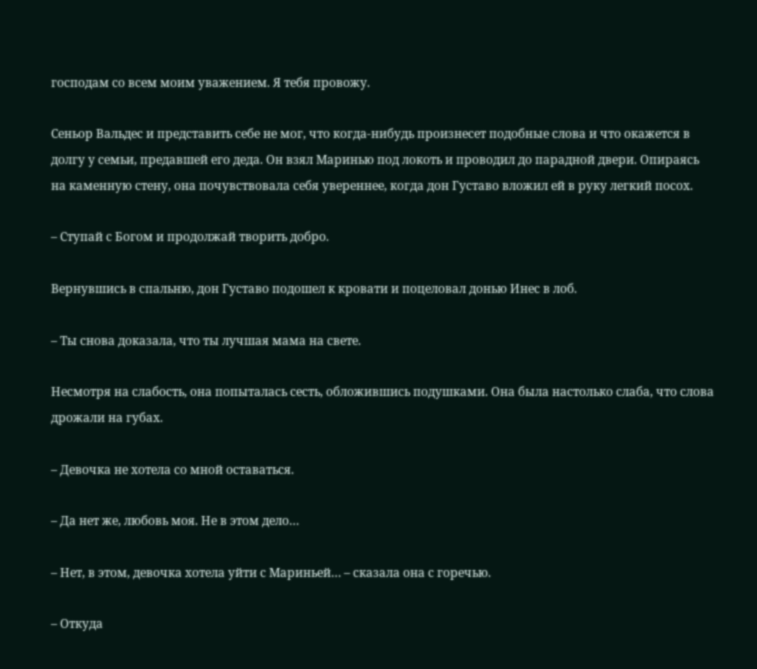господам со всем моим уважением. Я тебя провожу.

Сеньор Вальдес и представить себе не мог, что когда-нибудь произнесет подобные слова и что окажется в долгу у семьи, предавшей его деда. Он взял Маринью под локоть и проводил до парадной двери. Опираясь на каменную стену, она почувствовала себя увереннее, когда дон Густаво вложил ей в руку легкий посох.

– Ступай с Богом и продолжай творить добро.

Вернувшись в спальню, дон Густаво подошел к кровати и поцеловал донью Инес в лоб.

– Ты снова доказала, что ты лучшая мама на свете.

Несмотря на слабость, она попыталась сесть, обложившись подушками. Она была настолько слаба, что слова дрожали на губах.

– Девочка не хотела со мной оставаться.

– Да нет же, любовь моя. Не в этом дело…

– Нет, в этом, девочка хотела уйти с Мариньей… – сказала она с горечью.

– Откуда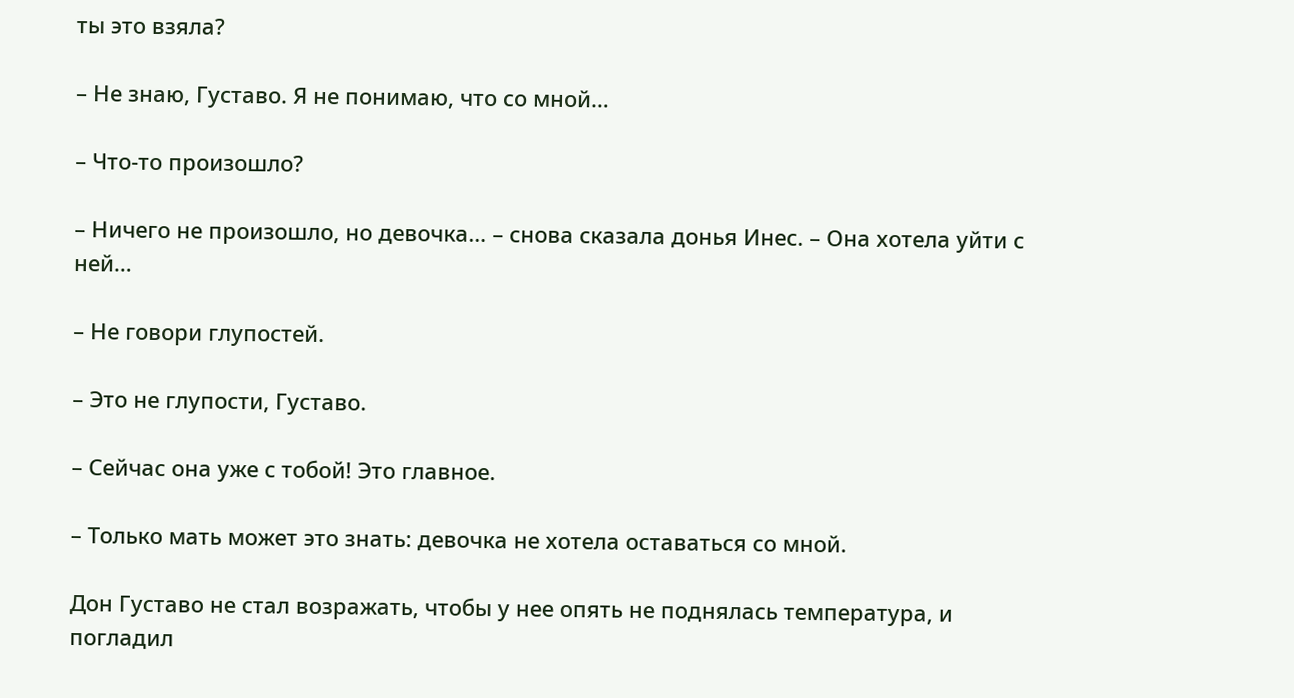ты это взяла?

– Не знаю, Густаво. Я не понимаю, что со мной…

– Что-то произошло?

– Ничего не произошло, но девочка… – снова сказала донья Инес. – Она хотела уйти с ней…

– Не говори глупостей.

– Это не глупости, Густаво.

– Сейчас она уже с тобой! Это главное.

– Только мать может это знать: девочка не хотела оставаться со мной.

Дон Густаво не стал возражать, чтобы у нее опять не поднялась температура, и погладил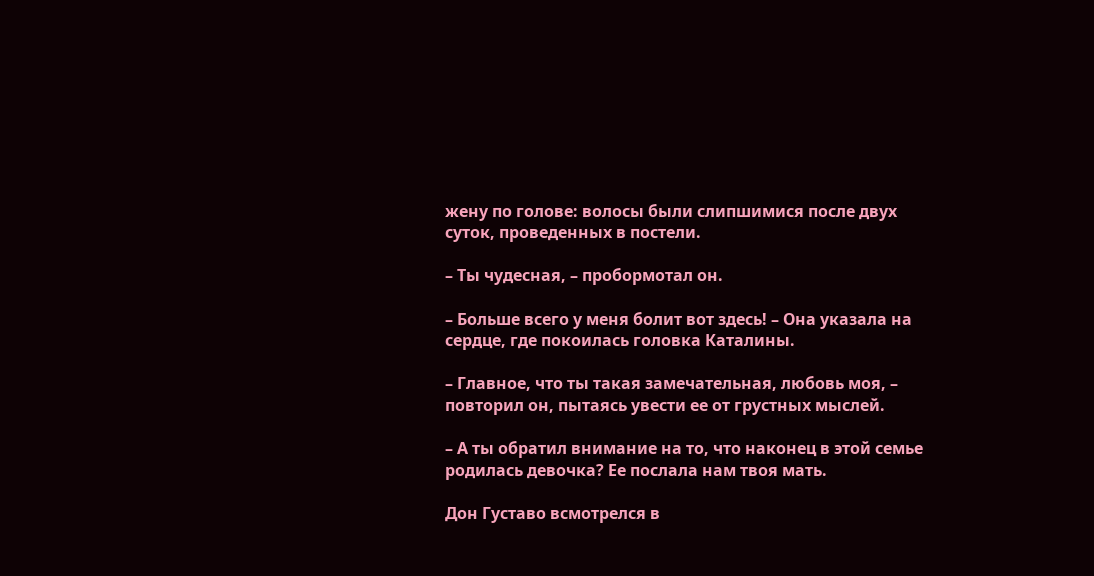жену по голове: волосы были слипшимися после двух суток, проведенных в постели.

– Ты чудесная, – пробормотал он.

– Больше всего у меня болит вот здесь! – Она указала на сердце, где покоилась головка Каталины.

– Главное, что ты такая замечательная, любовь моя, – повторил он, пытаясь увести ее от грустных мыслей.

– А ты обратил внимание на то, что наконец в этой семье родилась девочка? Ее послала нам твоя мать.

Дон Густаво всмотрелся в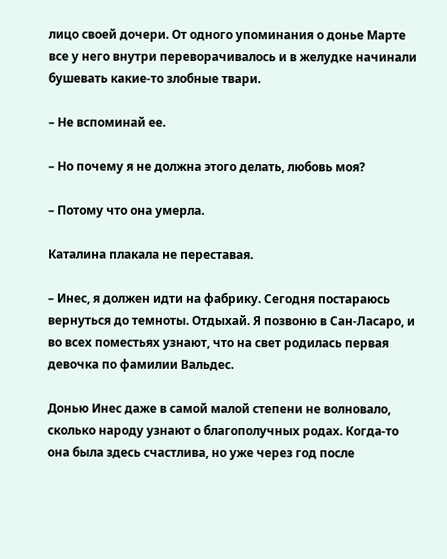лицо своей дочери. От одного упоминания о донье Марте все у него внутри переворачивалось и в желудке начинали бушевать какие-то злобные твари.

– Не вспоминай ее.

– Но почему я не должна этого делать, любовь моя?

– Потому что она умерла.

Каталина плакала не переставая.

– Инес, я должен идти на фабрику. Сегодня постараюсь вернуться до темноты. Отдыхай. Я позвоню в Сан-Ласаро, и во всех поместьях узнают, что на свет родилась первая девочка по фамилии Вальдес.

Донью Инес даже в самой малой степени не волновало, сколько народу узнают о благополучных родах. Когда-то она была здесь счастлива, но уже через год после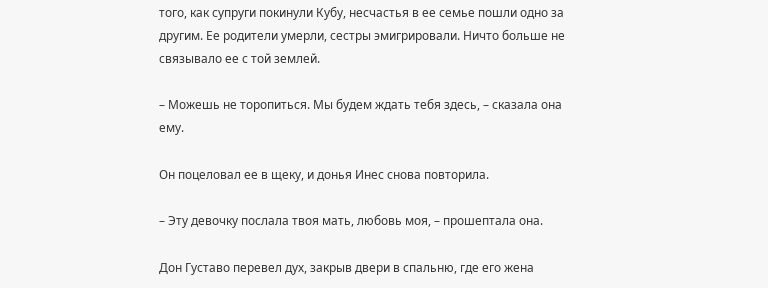того, как супруги покинули Кубу, несчастья в ее семье пошли одно за другим. Ее родители умерли, сестры эмигрировали. Ничто больше не связывало ее с той землей.

– Можешь не торопиться. Мы будем ждать тебя здесь, – сказала она ему.

Он поцеловал ее в щеку, и донья Инес снова повторила.

– Эту девочку послала твоя мать, любовь моя, – прошептала она.

Дон Густаво перевел дух, закрыв двери в спальню, где его жена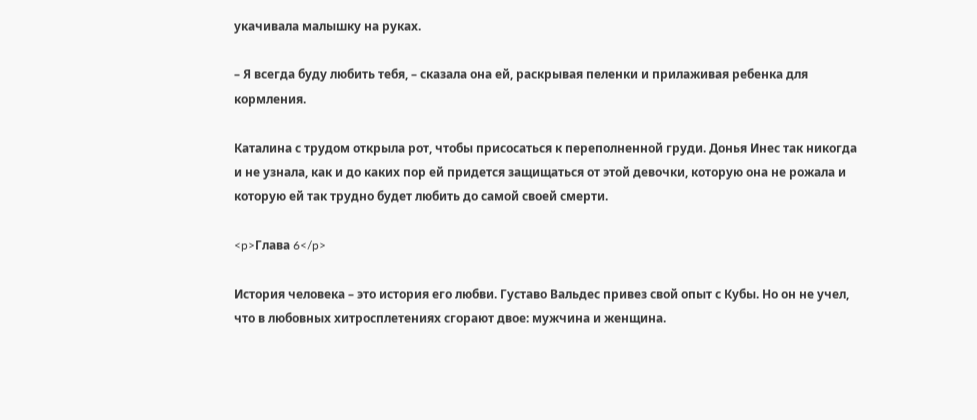укачивала малышку на руках.

– Я всегда буду любить тебя, – сказала она ей, раскрывая пеленки и прилаживая ребенка для кормления.

Каталина с трудом открыла рот, чтобы присосаться к переполненной груди. Донья Инес так никогда и не узнала, как и до каких пор ей придется защищаться от этой девочки, которую она не рожала и которую ей так трудно будет любить до самой своей смерти.

<p>Глава 6</p>

История человека – это история его любви. Густаво Вальдес привез свой опыт с Кубы. Но он не учел, что в любовных хитросплетениях сгорают двое: мужчина и женщина.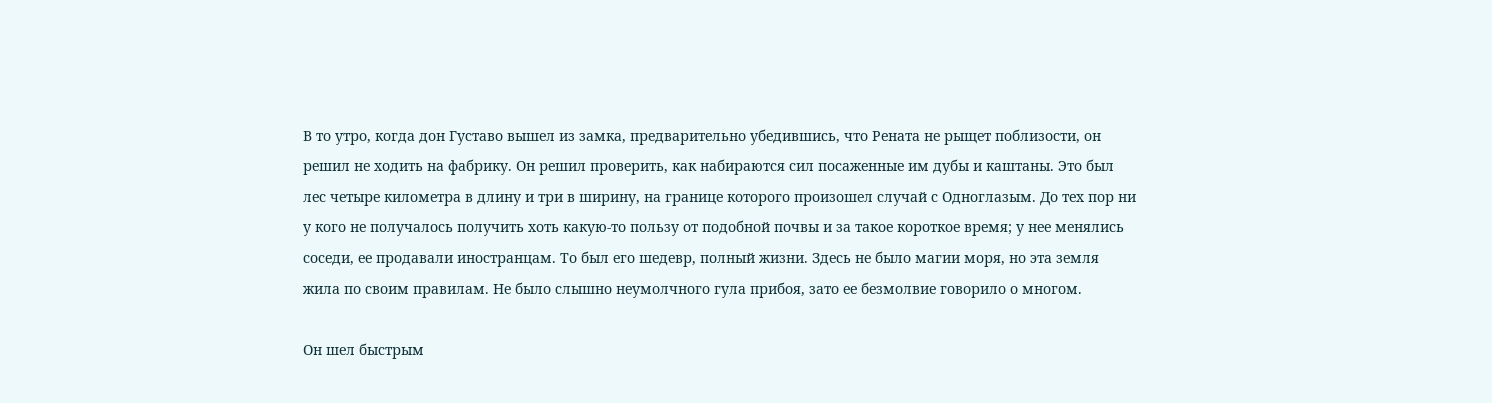В то утро, когда дон Густаво вышел из замка, предварительно убедившись, что Рената не рыщет поблизости, он решил не ходить на фабрику. Он решил проверить, как набираются сил посаженные им дубы и каштаны. Это был лес четыре километра в длину и три в ширину, на границе которого произошел случай с Одноглазым. До тех пор ни у кого не получалось получить хоть какую-то пользу от подобной почвы и за такое короткое время; у нее менялись соседи, ее продавали иностранцам. То был его шедевр, полный жизни. Здесь не было магии моря, но эта земля жила по своим правилам. Не было слышно неумолчного гула прибоя, зато ее безмолвие говорило о многом.

Он шел быстрым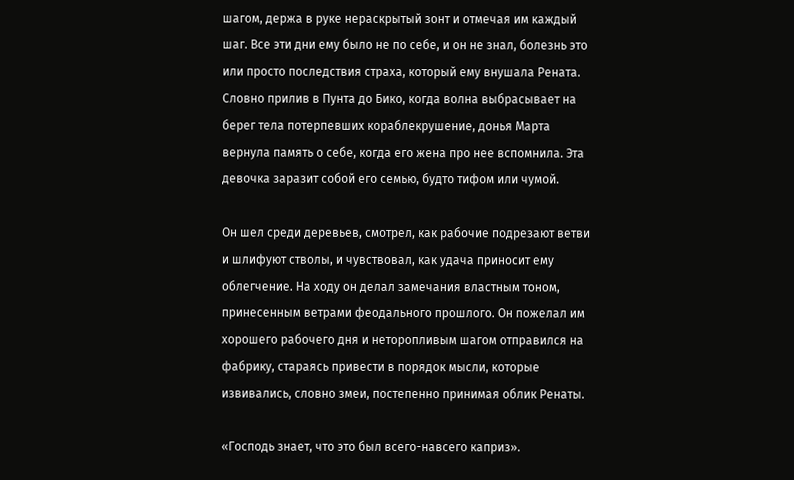шагом, держа в руке нераскрытый зонт и отмечая им каждый шаг. Все эти дни ему было не по себе, и он не знал, болезнь это или просто последствия страха, который ему внушала Рената. Словно прилив в Пунта до Бико, когда волна выбрасывает на берег тела потерпевших кораблекрушение, донья Марта вернула память о себе, когда его жена про нее вспомнила. Эта девочка заразит собой его семью, будто тифом или чумой.

Он шел среди деревьев, смотрел, как рабочие подрезают ветви и шлифуют стволы, и чувствовал, как удача приносит ему облегчение. На ходу он делал замечания властным тоном, принесенным ветрами феодального прошлого. Он пожелал им хорошего рабочего дня и неторопливым шагом отправился на фабрику, стараясь привести в порядок мысли, которые извивались, словно змеи, постепенно принимая облик Ренаты.

«Господь знает, что это был всего-навсего каприз».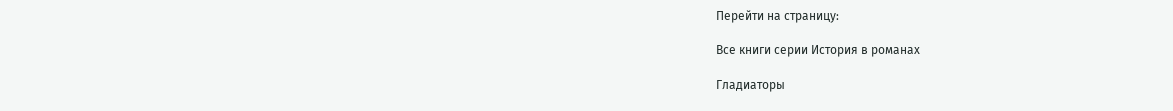Перейти на страницу:

Все книги серии История в романах

Гладиаторы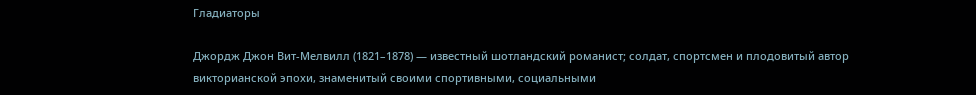Гладиаторы

Джордж Джон Вит-Мелвилл (1821–1878) — известный шотландский романист; солдат, спортсмен и плодовитый автор викторианской эпохи, знаменитый своими спортивными, социальными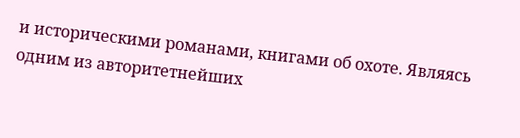и историческими романами, книгами об охоте. Являясь одним из авторитетнейших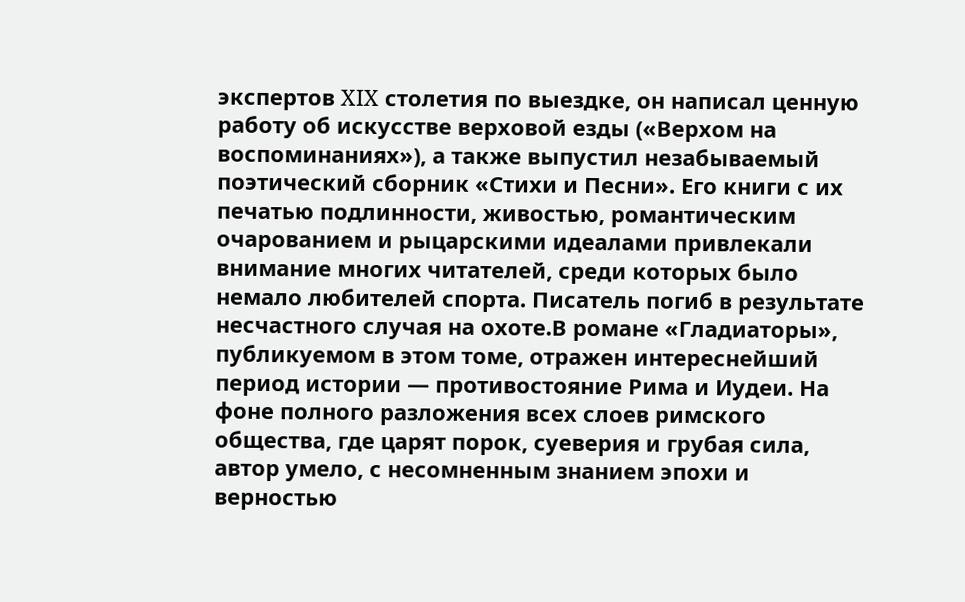экспертов XIX столетия по выездке, он написал ценную работу об искусстве верховой езды («Верхом на воспоминаниях»), а также выпустил незабываемый поэтический сборник «Стихи и Песни». Его книги с их печатью подлинности, живостью, романтическим очарованием и рыцарскими идеалами привлекали внимание многих читателей, среди которых было немало любителей спорта. Писатель погиб в результате несчастного случая на охоте.В романе «Гладиаторы», публикуемом в этом томе, отражен интереснейший период истории — противостояние Рима и Иудеи. На фоне полного разложения всех слоев римского общества, где царят порок, суеверия и грубая сила, автор умело, с несомненным знанием эпохи и верностью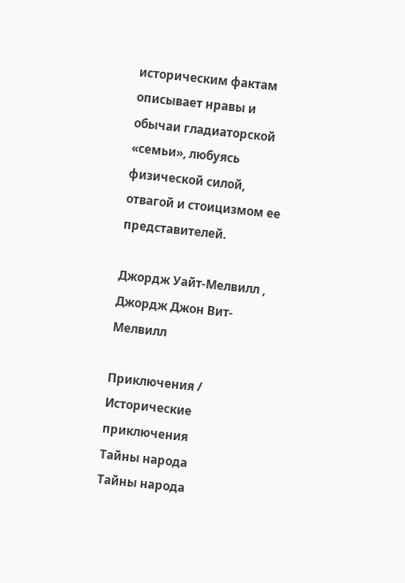историческим фактам описывает нравы и обычаи гладиаторской «семьи», любуясь физической силой, отвагой и стоицизмом ее представителей.

Джордж Уайт-Мелвилл , Джордж Джон Вит-Мелвилл

Приключения / Исторические приключения
Тайны народа
Тайны народа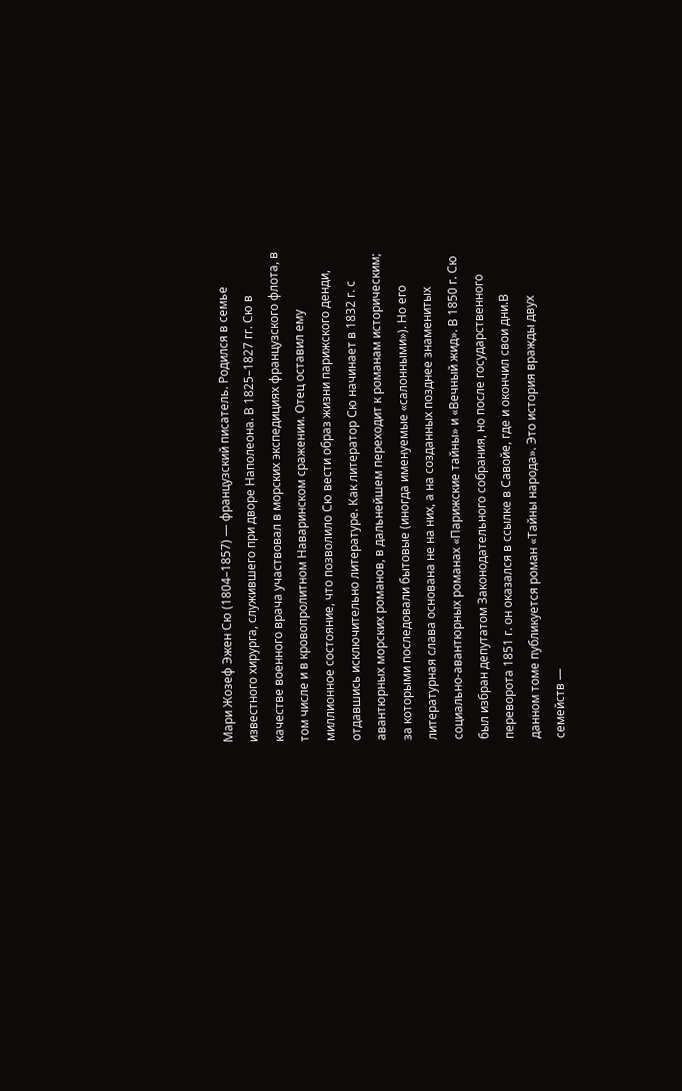Мари Жозеф Эжен Сю (1804–1857) — французский писатель. Родился в семье известного хирурга, служившего при дворе Наполеона. В 1825–1827 гг. Сю в качестве военного врача участвовал в морских экспедициях французского флота, в том числе и в кровопролитном Наваринском сражении. Отец оставил ему миллионное состояние, что позволило Сю вести образ жизни парижского денди, отдавшись исключительно литературе. Как литератор Сю начинает в 1832 г. с авантюрных морских романов, в дальнейшем переходит к романам историческим; за которыми последовали бытовые (иногда именуемые «салонными»). Но его литературная слава основана не на них, а на созданных позднее знаменитых социально-авантюрных романах «Парижские тайны» и «Вечный жид». В 1850 г. Сю был избран депутатом Законодательного собрания, но после государственного переворота 1851 г. он оказался в ссылке в Савойе, где и окончил свои дни.В данном томе публикуется роман «Тайны народа». Это история вражды двух семейств —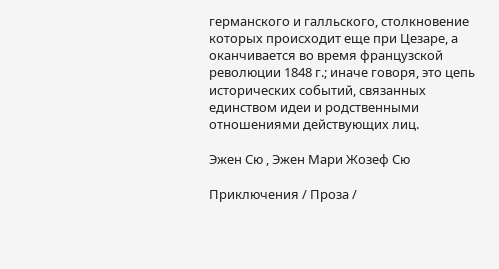германского и галльского, столкновение которых происходит еще при Цезаре, а оканчивается во время французской революции 1848 г.; иначе говоря, это цепь исторических событий, связанных единством идеи и родственными отношениями действующих лиц.

Эжен Сю , Эжен Мари Жозеф Сю

Приключения / Проза /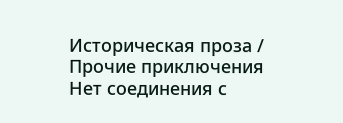Историческая проза / Прочие приключения
Нет соединения с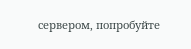сервером, попробуйте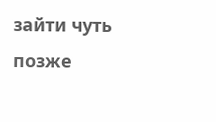зайти чуть позже